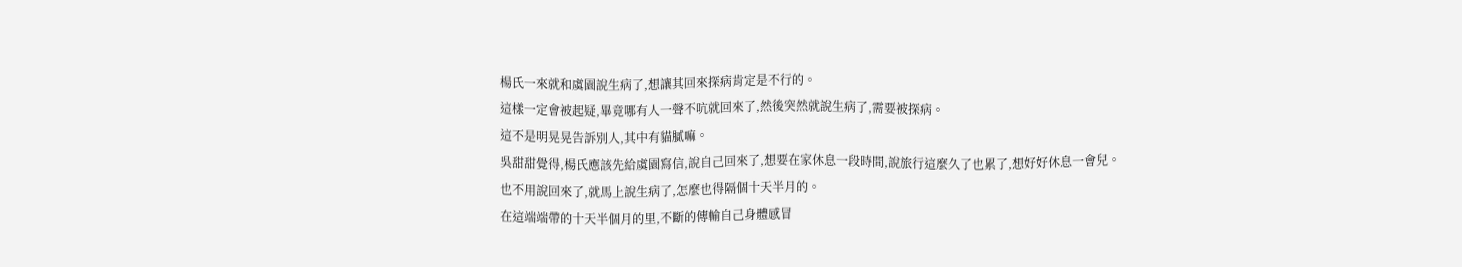楊氏一來就和虞園說生病了,想讓其回來探病肯定是不行的。
這樣一定會被起疑,畢竟哪有人一聲不吭就回來了,然後突然就說生病了,需要被探病。
這不是明晃晃告訴別人,其中有貓膩嘛。
吳甜甜覺得,楊氏應該先給虞園寫信,說自己回來了,想要在家休息一段時間,說旅行這麼久了也累了,想好好休息一會兒。
也不用說回來了,就馬上說生病了,怎麼也得隔個十天半月的。
在這端端帶的十天半個月的里,不斷的傳輸自己身體感冒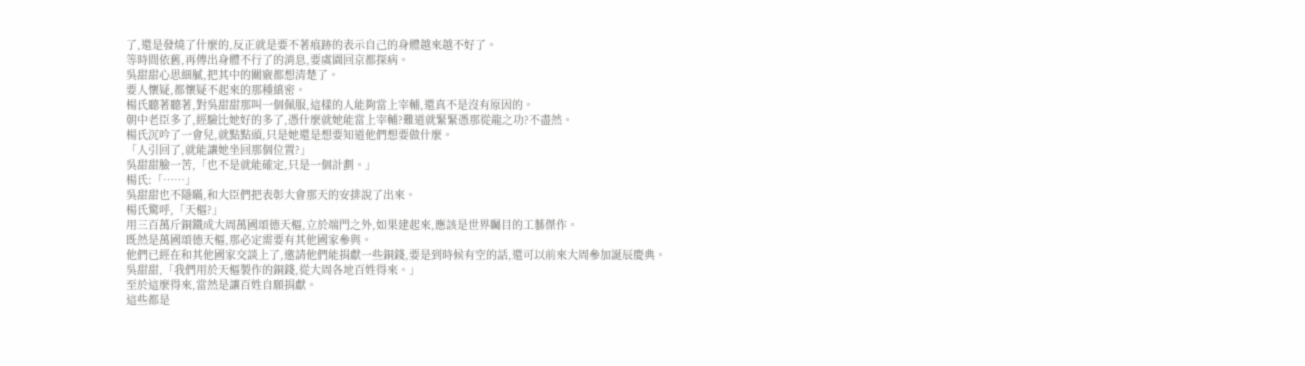了,還是發燒了什麼的,反正就是要不著痕跡的表示自己的身體越來越不好了。
等時間依舊,再傳出身體不行了的消息,要虞園回京都探病。
吳甜甜心思細膩,把其中的關竅都想清楚了。
要人懷疑,都懷疑不起來的那種縝密。
楊氏聽著聽著,對吳甜甜那叫一個佩服,這樣的人能夠當上宰輔,還真不是沒有原因的。
朝中老臣多了,經驗比她好的多了,憑什麼就她能當上宰輔?難道就緊緊憑那從龍之功?不盡然。
楊氏沉吟了一會兒,就點點頭,只是她還是想要知道他們想要做什麼。
「人引回了,就能讓她坐回那個位置?」
吳甜甜臉一苦,「也不是就能確定,只是一個計劃。」
楊氏:「……」
吳甜甜也不隱瞞,和大臣們把表彰大會那天的安排說了出來。
楊氏驚呼,「天樞?」
用三百萬斤銅鐵成大周萬國頌德天樞,立於端門之外,如果建起來,應該是世界矚目的工藝傑作。
既然是萬國頌德天樞,那必定需要有其他國家參與。
他們已經在和其他國家交談上了,邀請他們能捐獻一些銅錢,要是到時候有空的話,還可以前來大周參加誕辰慶典。
吳甜甜,「我們用於天樞製作的銅錢,從大周各地百姓得來。」
至於這麼得來,當然是讓百姓自願捐獻。
這些都是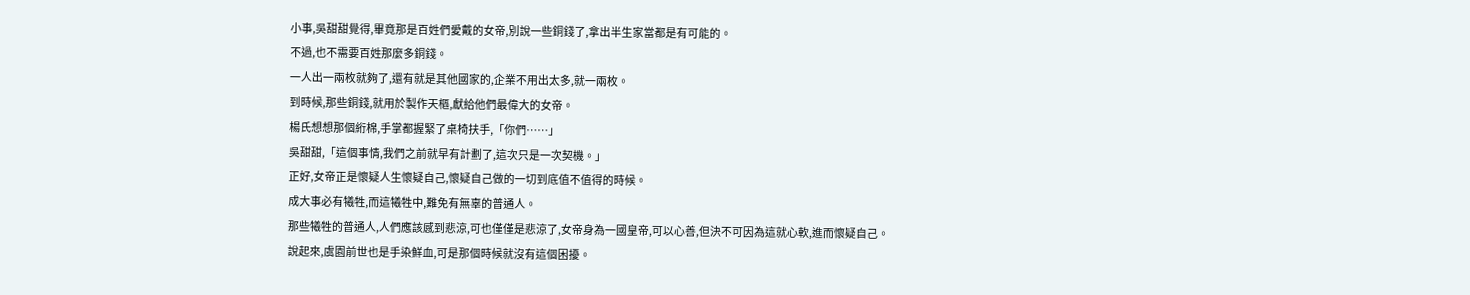小事,吳甜甜覺得,畢竟那是百姓們愛戴的女帝,別說一些銅錢了,拿出半生家當都是有可能的。
不過,也不需要百姓那麼多銅錢。
一人出一兩枚就夠了,還有就是其他國家的,企業不用出太多,就一兩枚。
到時候,那些銅錢,就用於製作天樞,獻給他們最偉大的女帝。
楊氏想想那個絎棉,手掌都握緊了桌椅扶手,「你們……」
吳甜甜,「這個事情,我們之前就早有計劃了,這次只是一次契機。」
正好,女帝正是懷疑人生懷疑自己,懷疑自己做的一切到底值不值得的時候。
成大事必有犧牲,而這犧牲中,難免有無辜的普通人。
那些犧牲的普通人,人們應該感到悲涼,可也僅僅是悲涼了,女帝身為一國皇帝,可以心善,但決不可因為這就心軟,進而懷疑自己。
說起來,虞園前世也是手染鮮血,可是那個時候就沒有這個困擾。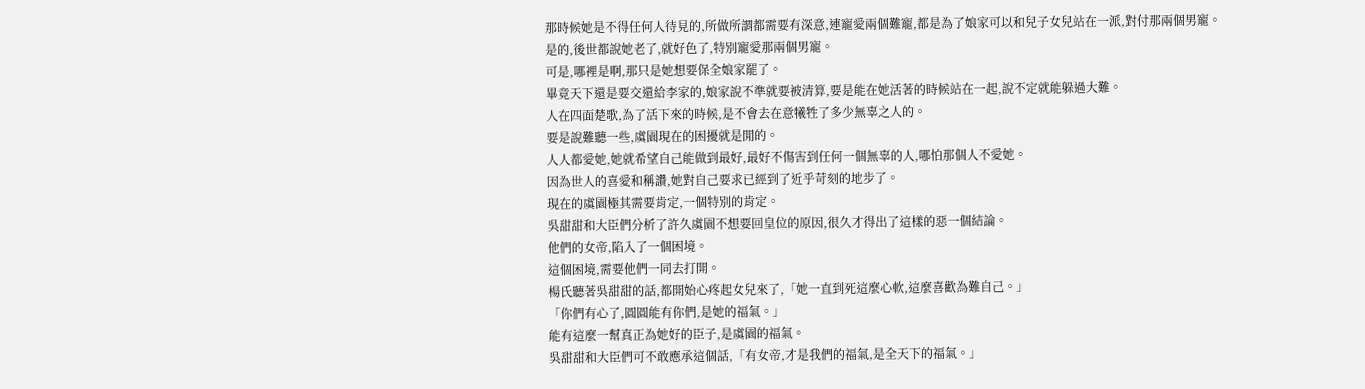那時候她是不得任何人待見的,所做所謂都需要有深意,連寵愛兩個難寵,都是為了娘家可以和兒子女兒站在一派,對付那兩個男寵。
是的,後世都說她老了,就好色了,特別寵愛那兩個男寵。
可是,哪裡是啊,那只是她想要保全娘家罷了。
畢竟天下還是要交還給李家的,娘家說不準就要被清算,要是能在她活著的時候站在一起,說不定就能躲過大難。
人在四面楚歌,為了活下來的時候,是不會去在意犧牲了多少無辜之人的。
要是說難聽一些,虞園現在的困擾就是閒的。
人人都愛她,她就希望自己能做到最好,最好不傷害到任何一個無辜的人,哪怕那個人不愛她。
因為世人的喜愛和稱讚,她對自己要求已經到了近乎苛刻的地步了。
現在的虞園極其需要肯定,一個特別的肯定。
吳甜甜和大臣們分析了許久虞園不想要回皇位的原因,很久才得出了這樣的惡一個結論。
他們的女帝,陷入了一個困境。
這個困境,需要他們一同去打開。
楊氏聽著吳甜甜的話,都開始心疼起女兒來了,「她一直到死這麼心軟,這麼喜歡為難自己。」
「你們有心了,圓圓能有你們,是她的福氣。」
能有這麼一幫真正為她好的臣子,是虞園的福氣。
吳甜甜和大臣們可不敢應承這個話,「有女帝,才是我們的福氣,是全天下的福氣。」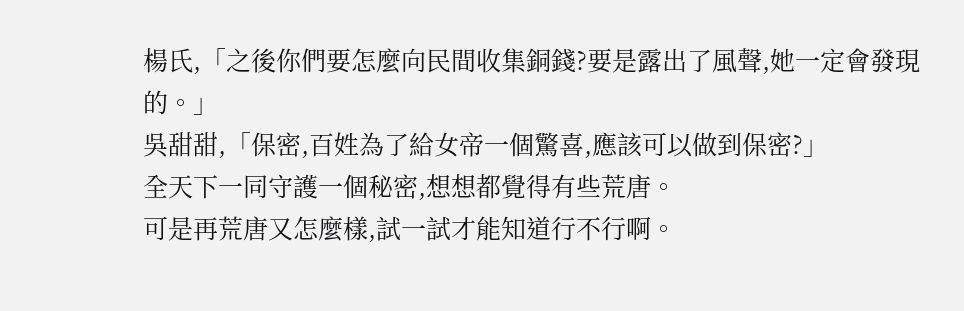楊氏,「之後你們要怎麼向民間收集銅錢?要是露出了風聲,她一定會發現的。」
吳甜甜,「保密,百姓為了給女帝一個驚喜,應該可以做到保密?」
全天下一同守護一個秘密,想想都覺得有些荒唐。
可是再荒唐又怎麼樣,試一試才能知道行不行啊。